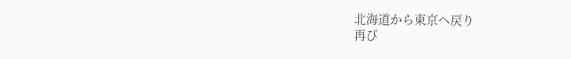北海道から東京へ戻り
再び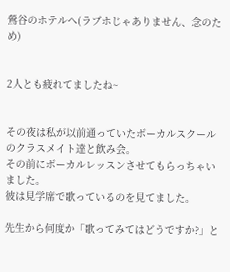鶯谷のホテルへ(ラブホじゃありません、念のため)


2人とも疲れてましたね~


その夜は私が以前通っていたボーカルスクールのクラスメイト達と飲み会。
その前にボーカルレッスンさせてもらっちゃいました。
彼は見学席で歌っているのを見てました。

先生から何度か「歌ってみてはどうですか?」と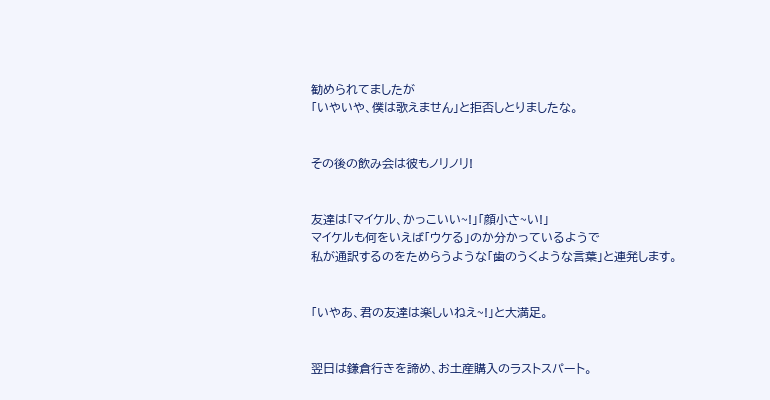勧められてましたが
「いやいや、僕は歌えません」と拒否しとりましたな。


その後の飲み会は彼もノリノリ!


友達は「マイケル、かっこいい~!」「顔小さ~い!」
マイケルも何をいえば「ウケる」のか分かっているようで
私が通訳するのをためらうような「歯のうくような言葉」と連発します。


「いやあ、君の友達は楽しいねえ~!」と大満足。


翌日は鎌倉行きを諦め、お土産購入のラストスパート。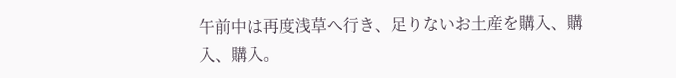午前中は再度浅草へ行き、足りないお土産を購入、購入、購入。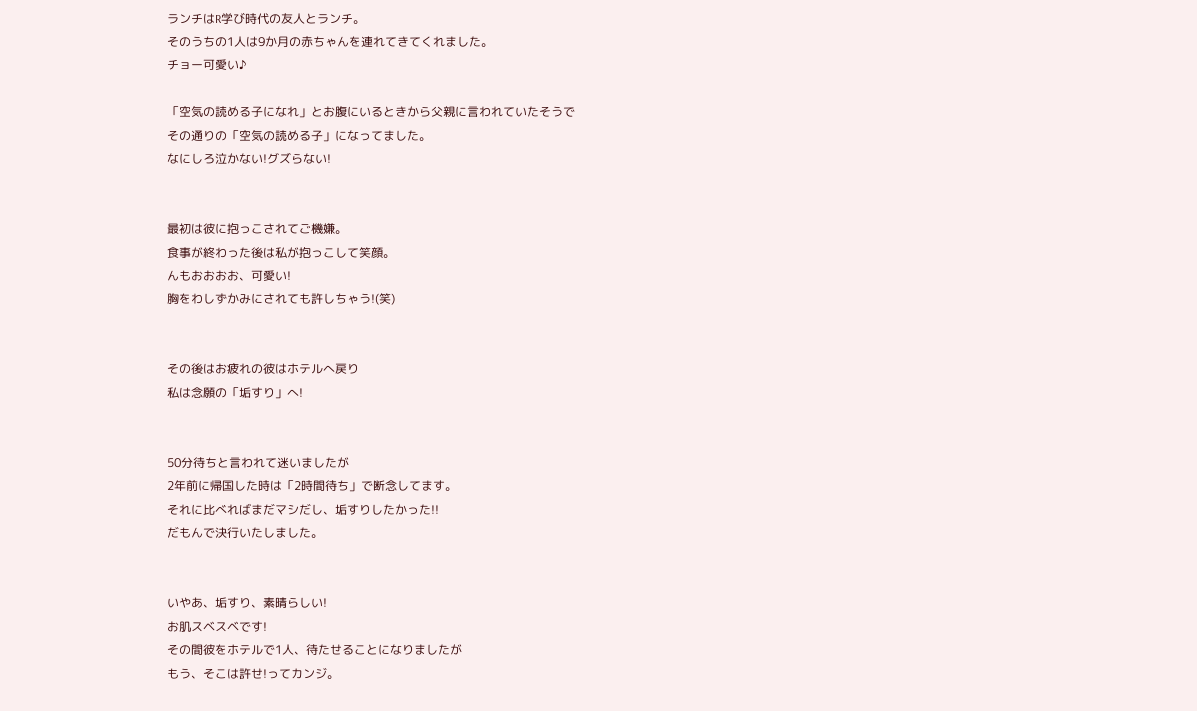ランチはR学び時代の友人とランチ。
そのうちの1人は9か月の赤ちゃんを連れてきてくれました。
チョー可愛い♪

「空気の読める子になれ」とお腹にいるときから父親に言われていたそうで
その通りの「空気の読める子」になってました。
なにしろ泣かない!グズらない!


最初は彼に抱っこされてご機嫌。
食事が終わった後は私が抱っこして笑顔。
んもおおおお、可愛い!
胸をわしずかみにされても許しちゃう!(笑)


その後はお疲れの彼はホテルへ戻り
私は念願の「垢すり」へ!


50分待ちと言われて迷いましたが
2年前に帰国した時は「2時間待ち」で断念してます。
それに比べればまだマシだし、垢すりしたかった!!
だもんで決行いたしました。


いやあ、垢すり、素晴らしい!
お肌スベスベです!
その間彼をホテルで1人、待たせることになりましたが
もう、そこは許せ!ってカンジ。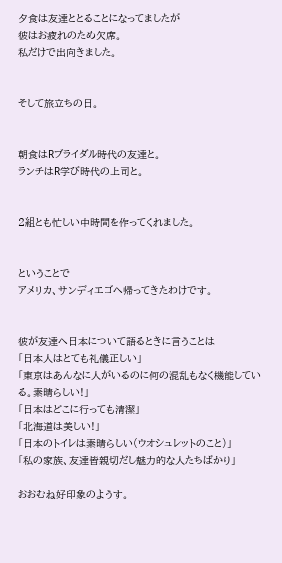夕食は友達ととることになってましたが
彼はお疲れのため欠席。
私だけで出向きました。


そして旅立ちの日。


朝食はRブライダル時代の友達と。
ランチはR学び時代の上司と。


2組とも忙しい中時間を作ってくれました。


ということで
アメリカ、サンディエゴへ帰ってきたわけです。


彼が友達へ日本について語るときに言うことは
「日本人はとても礼儀正しい」
「東京はあんなに人がいるのに何の混乱もなく機能している。素晴らしい!」
「日本はどこに行っても清潔」
「北海道は美しい!」
「日本のトイレは素晴らしい(ウオシュレットのこと)」
「私の家族、友達皆親切だし魅力的な人たちばかり」

おおむね好印象のようす。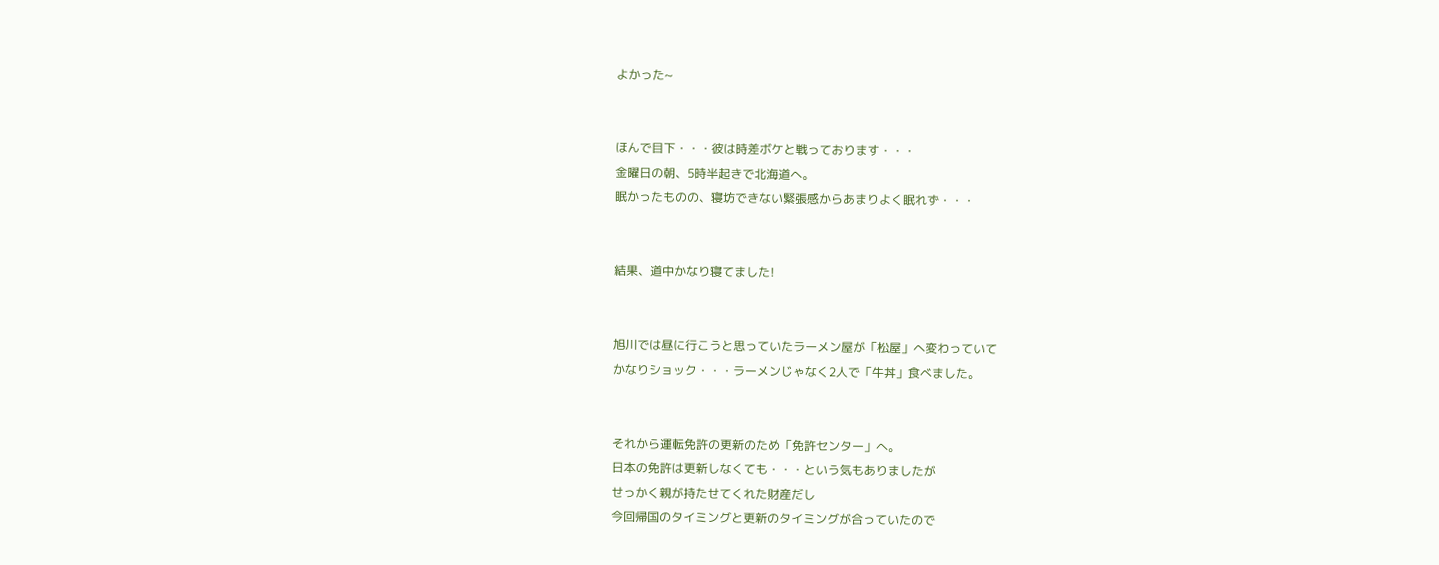よかった~


ほんで目下・・・彼は時差ボケと戦っております・・・
金曜日の朝、5時半起きで北海道へ。
眠かったものの、寝坊できない緊張感からあまりよく眠れず・・・


結果、道中かなり寝てました!


旭川では昼に行こうと思っていたラーメン屋が「松屋」へ変わっていて
かなりショック・・・ラーメンじゃなく2人で「牛丼」食べました。


それから運転免許の更新のため「免許センター」へ。
日本の免許は更新しなくても・・・という気もありましたが
せっかく親が持たせてくれた財産だし
今回帰国のタイミングと更新のタイミングが合っていたので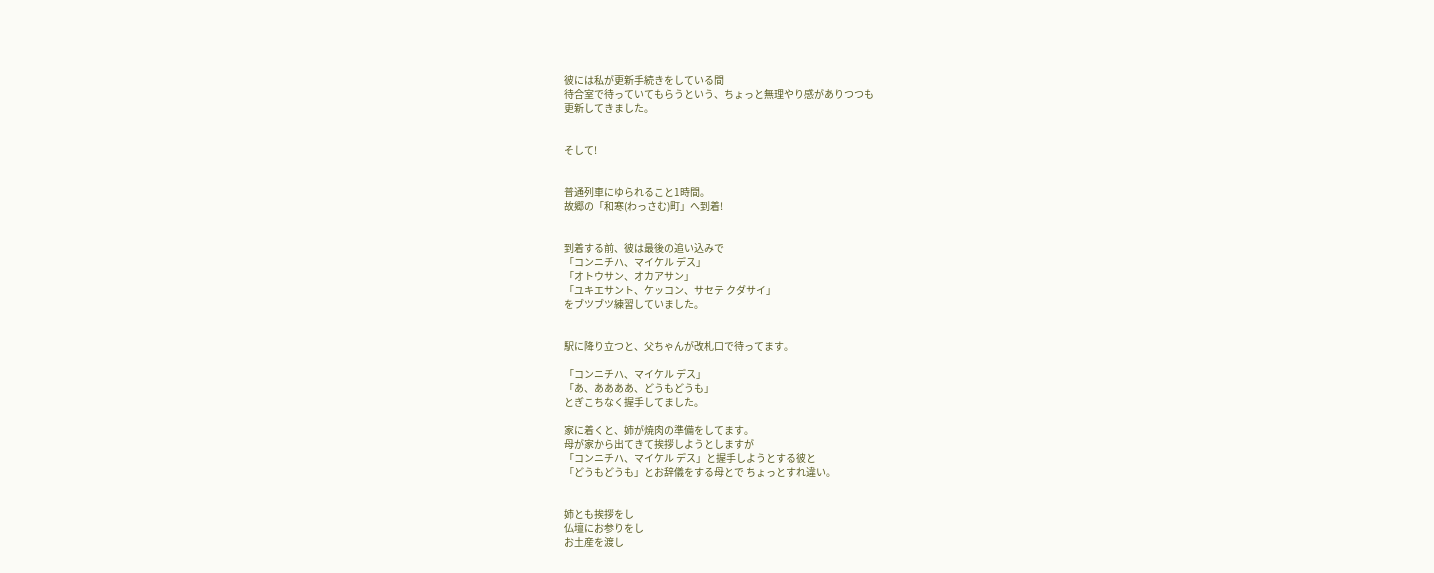彼には私が更新手続きをしている間
待合室で待っていてもらうという、ちょっと無理やり感がありつつも
更新してきました。


そして!


普通列車にゆられること1時間。
故郷の「和寒(わっさむ)町」へ到着!


到着する前、彼は最後の追い込みで
「コンニチハ、マイケル デス」
「オトウサン、オカアサン」
「ユキエサント、ケッコン、サセテ クダサイ」
をブツブツ練習していました。


駅に降り立つと、父ちゃんが改札口で待ってます。

「コンニチハ、マイケル デス」
「あ、ああああ、どうもどうも」
とぎこちなく握手してました。

家に着くと、姉が焼肉の準備をしてます。
母が家から出てきて挨拶しようとしますが
「コンニチハ、マイケル デス」と握手しようとする彼と
「どうもどうも」とお辞儀をする母とで ちょっとすれ違い。


姉とも挨拶をし
仏壇にお参りをし
お土産を渡し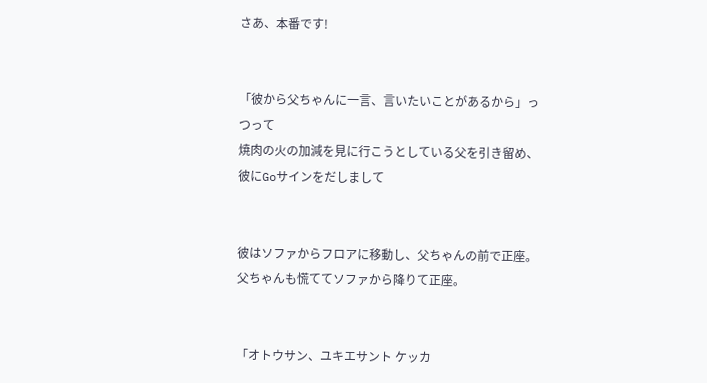さあ、本番です!


「彼から父ちゃんに一言、言いたいことがあるから」っつって
焼肉の火の加減を見に行こうとしている父を引き留め、
彼にGoサインをだしまして


彼はソファからフロアに移動し、父ちゃんの前で正座。
父ちゃんも慌ててソファから降りて正座。


「オトウサン、ユキエサント ケッカ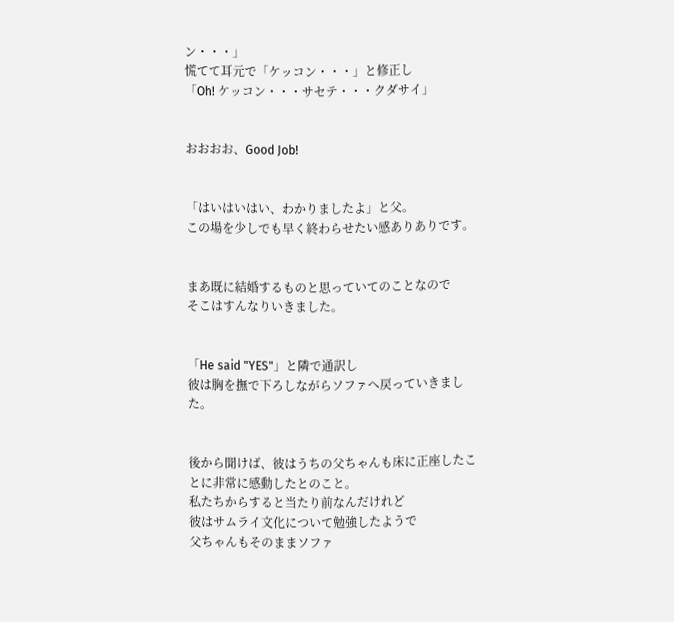ン・・・」
慌てて耳元で「ケッコン・・・」と修正し
「Oh! ケッコン・・・サセテ・・・クダサイ」


おおおお、Good Job!


「はいはいはい、わかりましたよ」と父。
この場を少しでも早く終わらせたい感ありありです。


まあ既に結婚するものと思っていてのことなので
そこはすんなりいきました。


「He said "YES"」と隣で通訳し
彼は胸を撫で下ろしながらソファへ戻っていきました。


後から聞けば、彼はうちの父ちゃんも床に正座したことに非常に感動したとのこと。
私たちからすると当たり前なんだけれど
彼はサムライ文化について勉強したようで
父ちゃんもそのままソファ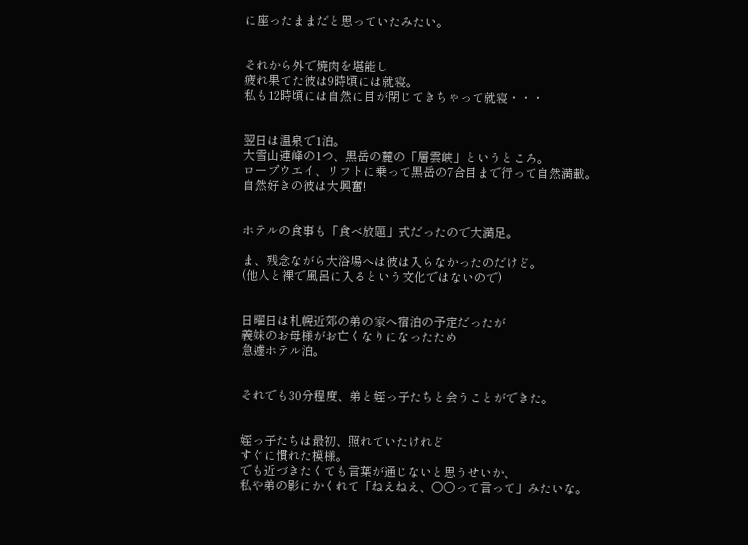に座ったままだと思っていたみたい。


それから外で焼肉を堪能し
疲れ果てた彼は9時頃には就寝。
私も12時頃には自然に目が閉じてきちゃって就寝・・・


翌日は温泉で1泊。
大雪山連峰の1つ、黒岳の麓の「層雲峡」というところ。
ロープウエイ、リフトに乗って黒岳の7合目まで行って自然満載。
自然好きの彼は大興奮!


ホテルの食事も「食べ放題」式だったので大満足。

ま、残念ながら大浴場へは彼は入らなかったのだけど。
(他人と裸で風呂に入るという文化ではないので)


日曜日は札幌近郊の弟の家へ宿泊の予定だったが
義妹のお母様がお亡くなりになったため
急遽ホテル泊。


それでも30分程度、弟と姪っ子たちと会うことができた。


姪っ子たちは最初、照れていたけれど
すぐに慣れた模様。
でも近づきたくても言葉が通じないと思うせいか、
私や弟の影にかくれて「ねえねえ、○○って言って」みたいな。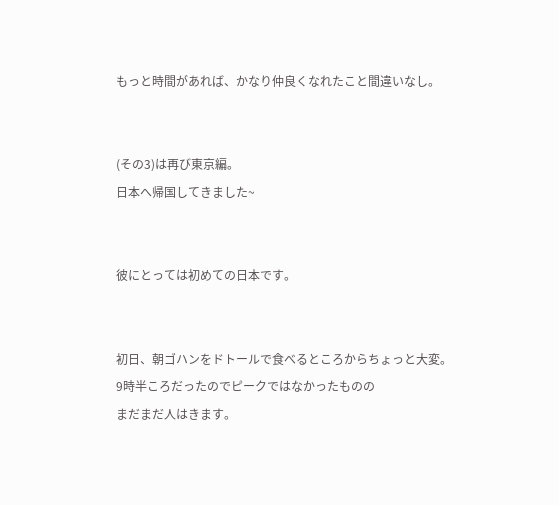もっと時間があれば、かなり仲良くなれたこと間違いなし。


(その3)は再び東京編。
日本へ帰国してきました~


彼にとっては初めての日本です。


初日、朝ゴハンをドトールで食べるところからちょっと大変。
9時半ころだったのでピークではなかったものの
まだまだ人はきます。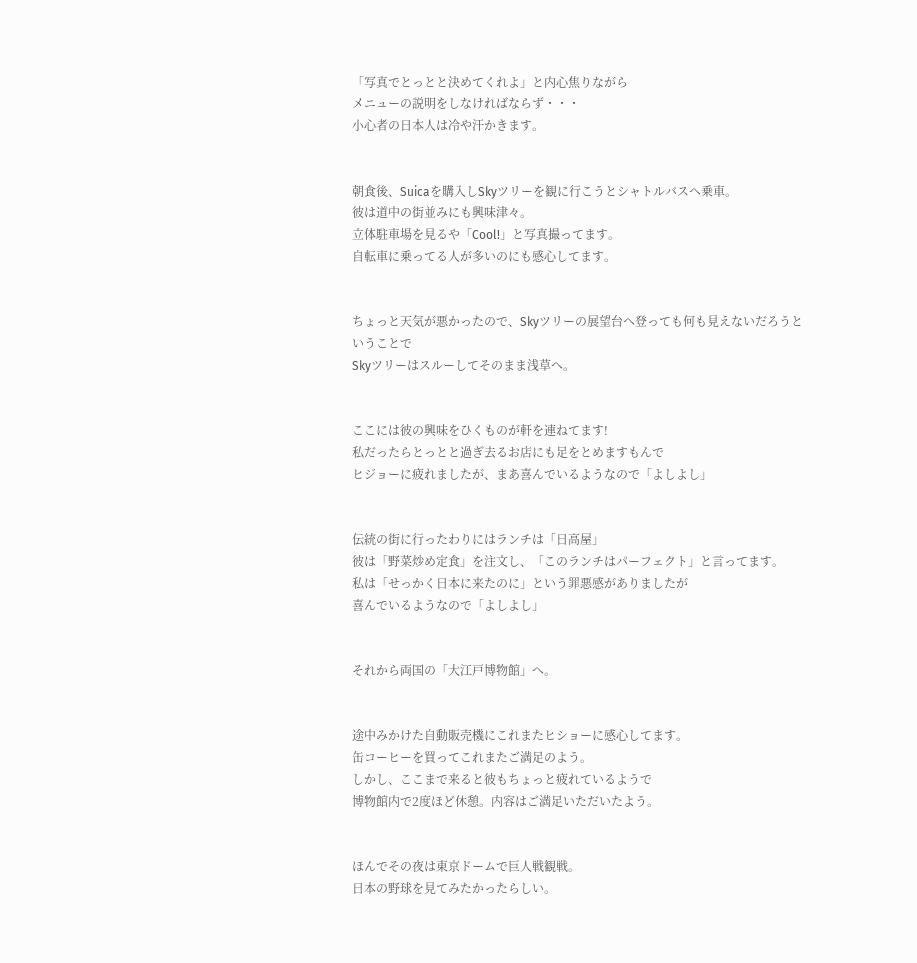「写真でとっとと決めてくれよ」と内心焦りながら
メニューの説明をしなければならず・・・
小心者の日本人は冷や汗かきます。


朝食後、Suicaを購入しSkyツリーを観に行こうとシャトルバスへ乗車。
彼は道中の街並みにも興味津々。
立体駐車場を見るや「Cool!」と写真撮ってます。
自転車に乗ってる人が多いのにも感心してます。


ちょっと天気が悪かったので、Skyツリーの展望台へ登っても何も見えないだろうということで
Skyツリーはスルーしてそのまま浅草へ。


ここには彼の興味をひくものが軒を連ねてます!
私だったらとっとと過ぎ去るお店にも足をとめますもんで
ヒジョーに疲れましたが、まあ喜んでいるようなので「よしよし」


伝統の街に行ったわりにはランチは「日高屋」
彼は「野菜炒め定食」を注文し、「このランチはパーフェクト」と言ってます。
私は「せっかく日本に来たのに」という罪悪感がありましたが
喜んでいるようなので「よしよし」


それから両国の「大江戸博物館」へ。


途中みかけた自動販売機にこれまたヒショーに感心してます。
缶コーヒーを買ってこれまたご満足のよう。
しかし、ここまで来ると彼もちょっと疲れているようで
博物館内で2度ほど休憩。内容はご満足いただいたよう。


ほんでその夜は東京ドームで巨人戦観戦。
日本の野球を見てみたかったらしい。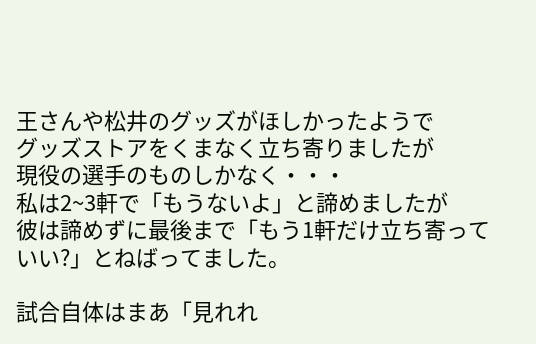王さんや松井のグッズがほしかったようで
グッズストアをくまなく立ち寄りましたが
現役の選手のものしかなく・・・
私は2~3軒で「もうないよ」と諦めましたが
彼は諦めずに最後まで「もう1軒だけ立ち寄っていい?」とねばってました。

試合自体はまあ「見れれ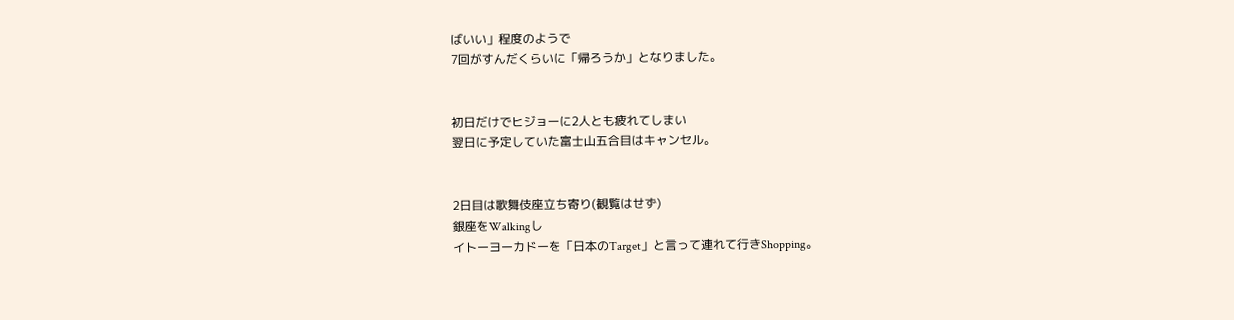ばいい」程度のようで
7回がすんだくらいに「帰ろうか」となりました。


初日だけでヒジョーに2人とも疲れてしまい
翌日に予定していた富士山五合目はキャンセル。


2日目は歌舞伎座立ち寄り(観覧はせず)
銀座をWalkingし
イトーヨーカドーを「日本のTarget」と言って連れて行きShopping。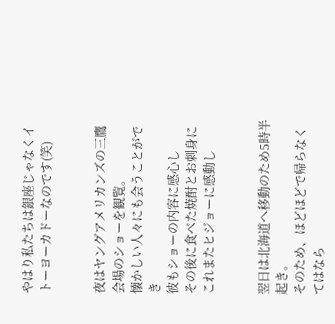やはり私たちは銀座じゃなくイトーヨーカドーなのです(笑)


夜はヤングアメリカンズの三鷹会場のショーを観覧。
懐かしい人々にも会うことができ
彼もショーの内容に感心し
その後に食べた焼酎とお刺身にこれまたヒジョーに感動し


翌日は北海道へ移動のため5時半起き。
そのため、ほどほどで帰らなくてはなら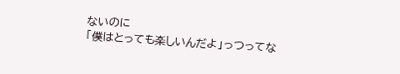ないのに
「僕はとっても楽しいんだよ」っつってな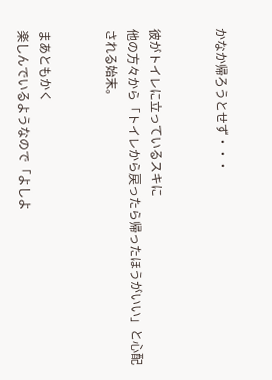かなか帰ろうとせず・・・


彼がトイレに立っているスキに
他の方々から「トイレから戻ったら帰ったほうがいい」と心配される始末。


まあともかく
楽しんでいるようなので「よしよ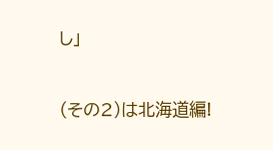し」


(その2)は北海道編!